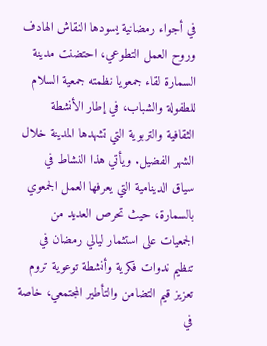في أجواء رمضانية يسودها النقاش الهادف وروح العمل التطوعي، احتضنت مدينة السمارة لقاء جمعويا نظمته جمعية السلام للطفولة والشباب، في إطار الأنشطة الثقافية والتربوية التي تشهدها المدينة خلال الشهر الفضيل. ويأتي هذا النشاط في سياق الدينامية التي يعرفها العمل الجمعوي بالسمارة، حيث تحرص العديد من الجمعيات على استثمار ليالي رمضان في تنظيم ندوات فكرية وأنشطة توعوية تروم تعزيز قيم التضامن والتأطير المجتمعي، خاصة في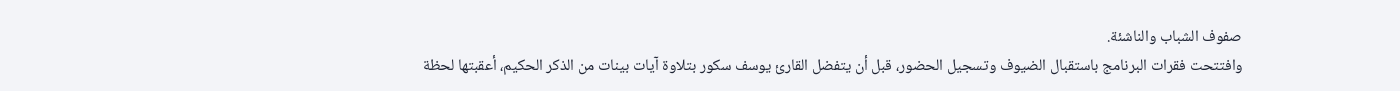صفوف الشباب والناشئة.
وافتتحت فقرات البرنامج باستقبال الضيوف وتسجيل الحضور، قبل أن يتفضل القارئ يوسف سكور بتلاوة آيات بينات من الذكر الحكيم، أعقبتها لحظة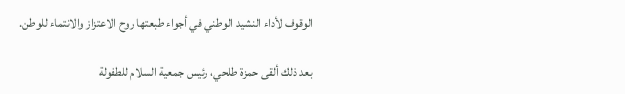الوقوف لأداء النشيد الوطني في أجواء طبعتها روح الاعتزاز والانتماء للوطن.

بعد ذلك ألقى حمزة طلحي، رئيس جمعية السلام للطفولة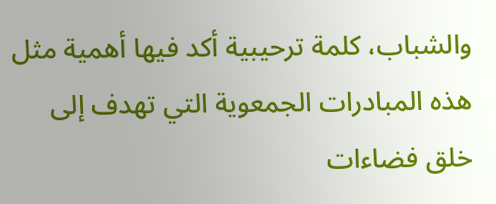والشباب، كلمة ترحيبية أكد فيها أهمية مثل هذه المبادرات الجمعوية التي تهدف إلى خلق فضاءات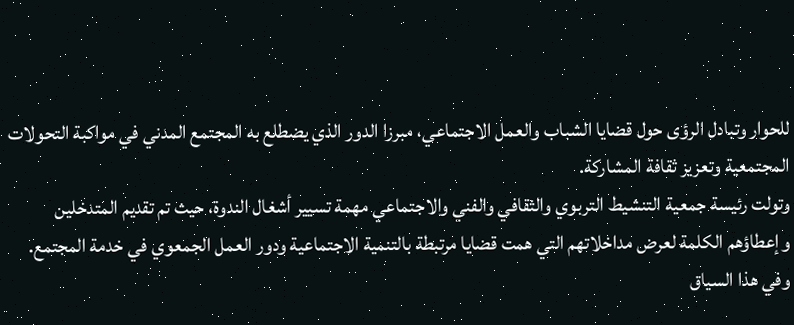للحوار وتبادل الرؤى حول قضايا الشباب والعمل الاجتماعي، مبرزا الدور الذي يضطلع به المجتمع المدني في مواكبة التحولات المجتمعية وتعزيز ثقافة المشاركة.
وتولت رئيسة جمعية التنشيط التربوي والثقافي والفني والاجتماعي مهمة تسيير أشغال الندوة، حيث تم تقديم المتدخلين وإعطاؤهم الكلمة لعرض مداخلاتهم التي همت قضايا مرتبطة بالتنمية الاجتماعية ودور العمل الجمعوي في خدمة المجتمع.
وفي هذا السياق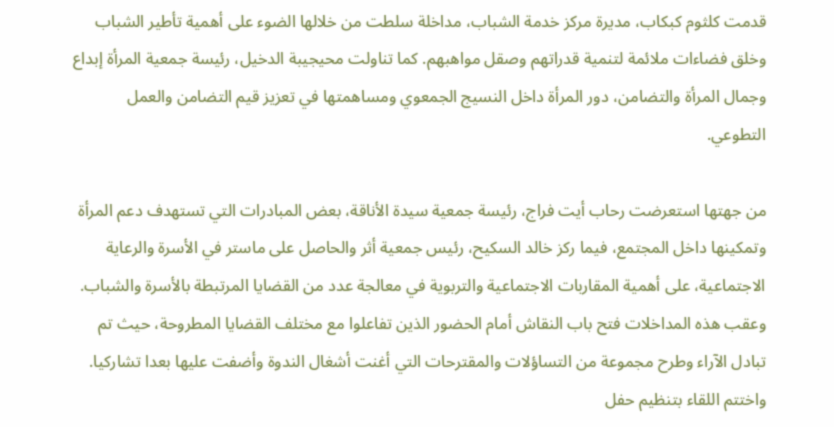قدمت كلثوم كبكاب، مديرة مركز خدمة الشباب، مداخلة سلطت من خلالها الضوء على أهمية تأطير الشباب وخلق فضاءات ملائمة لتنمية قدراتهم وصقل مواهبهم. كما تناولت محيجيبة الدخيل، رئيسة جمعية المرأة إبداع وجمال المرأة والتضامن، دور المرأة داخل النسيج الجمعوي ومساهمتها في تعزيز قيم التضامن والعمل التطوعي.

من جهتها استعرضت رحاب أيت فراج، رئيسة جمعية سيدة الأناقة، بعض المبادرات التي تستهدف دعم المرأة وتمكينها داخل المجتمع، فيما ركز خالد السكيح، رئيس جمعية أثر والحاصل على ماستر في الأسرة والرعاية الاجتماعية، على أهمية المقاربات الاجتماعية والتربوية في معالجة عدد من القضايا المرتبطة بالأسرة والشباب.
وعقب هذه المداخلات فتح باب النقاش أمام الحضور الذين تفاعلوا مع مختلف القضايا المطروحة، حيث تم تبادل الآراء وطرح مجموعة من التساؤلات والمقترحات التي أغنت أشغال الندوة وأضفت عليها بعدا تشاركيا.
واختتم اللقاء بتنظيم حفل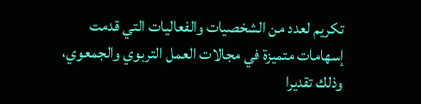تكريم لعدد من الشخصيات والفعاليات التي قدمت إسهامات متميزة في مجالات العمل التربوي والجمعوي، وذلك تقديرا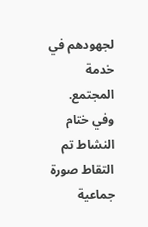لجهودهم في خدمة المجتمع.
وفي ختام النشاط تم التقاط صورة جماعية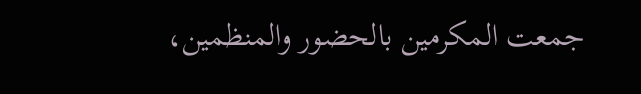جمعت المكرمين بالحضور والمنظمين،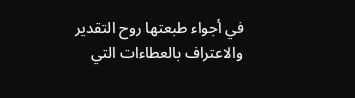في أجواء طبعتها روح التقدير والاعتراف بالعطاءات التي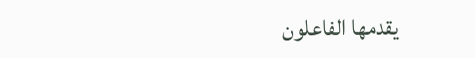يقدمها الفاعلون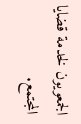الجمعويون لخدمة قضايا المجتمع.